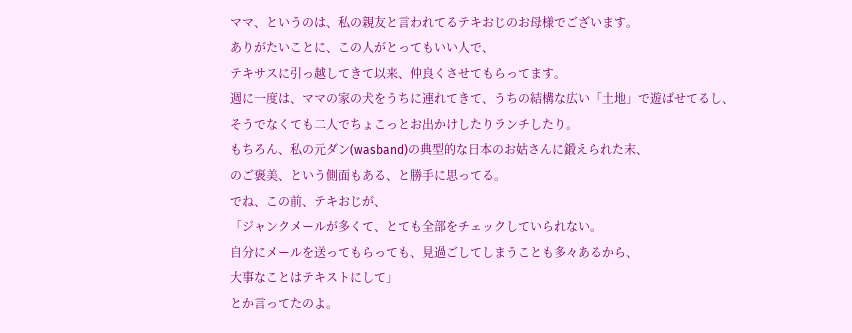ママ、というのは、私の親友と言われてるテキおじのお母様でございます。
ありがたいことに、この人がとってもいい人で、
テキサスに引っ越してきて以来、仲良くさせてもらってます。
週に一度は、ママの家の犬をうちに連れてきて、うちの結構な広い「土地」で遊ばせてるし、
そうでなくても二人でちょこっとお出かけしたりランチしたり。
もちろん、私の元ダン(wasband)の典型的な日本のお姑さんに鍛えられた末、
のご褒美、という側面もある、と勝手に思ってる。
でね、この前、テキおじが、
「ジャンクメールが多くて、とても全部をチェックしていられない。
自分にメールを送ってもらっても、見過ごしてしまうことも多々あるから、
大事なことはテキストにして」
とか言ってたのよ。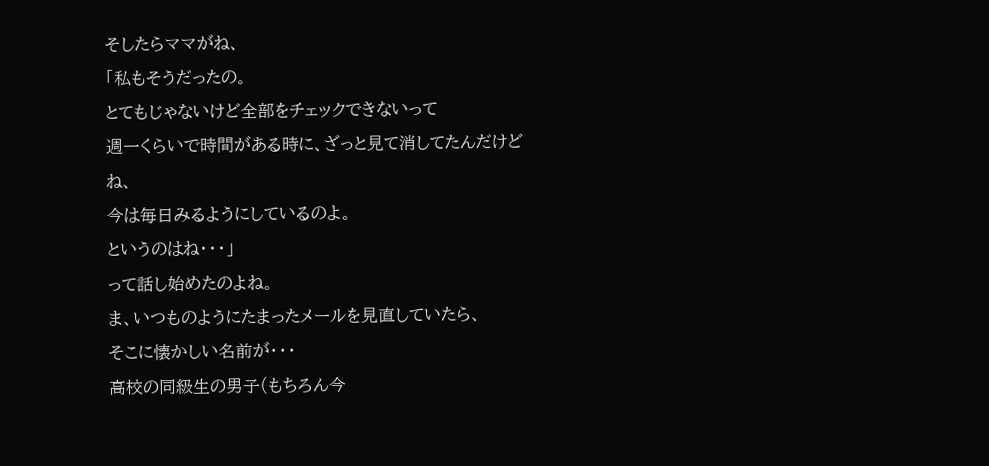そしたらママがね、
「私もそうだったの。
とてもじゃないけど全部をチェックできないって
週一くらいで時間がある時に、ざっと見て消してたんだけどね、
今は毎日みるようにしているのよ。
というのはね・・・」
って話し始めたのよね。
ま、いつものようにたまったメールを見直していたら、
そこに懐かしい名前が・・・
高校の同級生の男子(もちろん今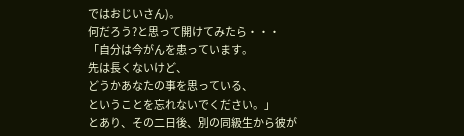ではおじいさん)。
何だろう?と思って開けてみたら・・・
「自分は今がんを患っています。
先は長くないけど、
どうかあなたの事を思っている、
ということを忘れないでください。」
とあり、その二日後、別の同級生から彼が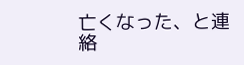亡くなった、と連絡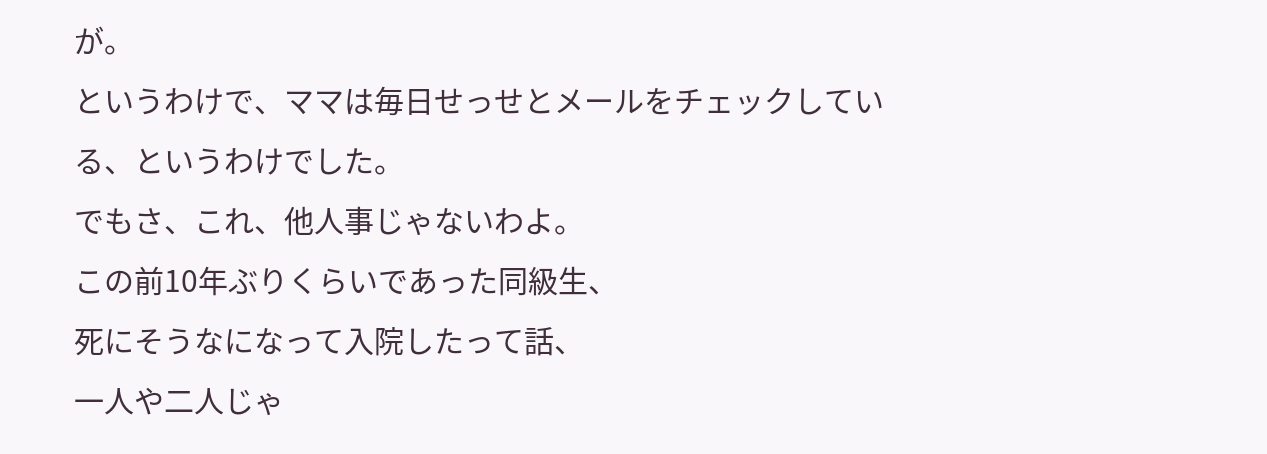が。
というわけで、ママは毎日せっせとメールをチェックしている、というわけでした。
でもさ、これ、他人事じゃないわよ。
この前10年ぶりくらいであった同級生、
死にそうなになって入院したって話、
一人や二人じゃ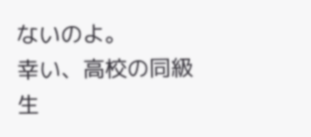ないのよ。
幸い、高校の同級生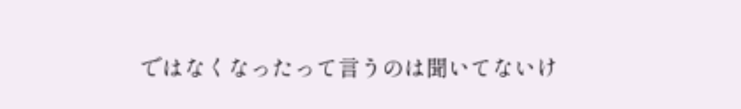ではなくなったって言うのは聞いてないけ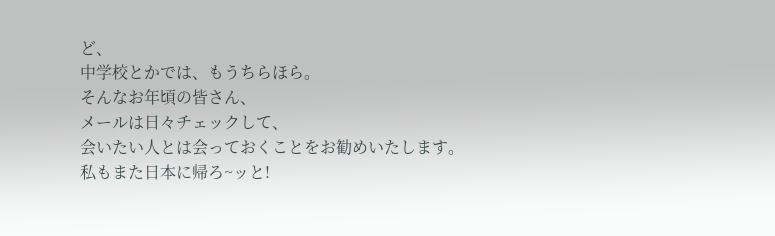ど、
中学校とかでは、もうちらほら。
そんなお年頃の皆さん、
メールは日々チェックして、
会いたい人とは会っておくことをお勧めいたします。
私もまた日本に帰ろ~ッと!